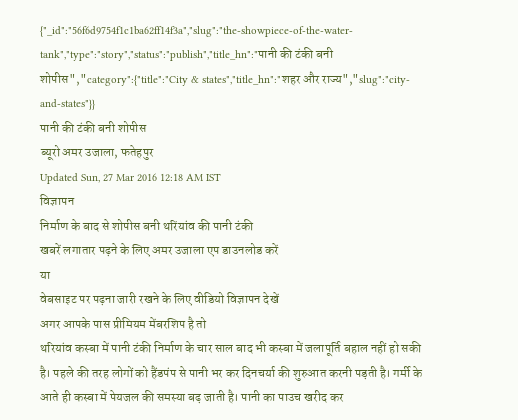{"_id":"56f6d9754f1c1ba62ff14f3a","slug":"the-showpiece-of-the-water-tank","type":"story","status":"publish","title_hn":"पानी की टंकी बनी शोपीस","category":{"title":"City & states","title_hn":"शहर और राज्य","slug":"city-and-states"}}
पानी की टंकी बनी शोपीस
ब्यूरो अमर उजाला, फतेहपुर
Updated Sun, 27 Mar 2016 12:18 AM IST
विज्ञापन
निर्माण के बाद से शोपीस बनी थरिंयांव की पानी टंकी
खबरें लगातार पढ़ने के लिए अमर उजाला एप डाउनलोड करें
या
वेबसाइट पर पढ़ना जारी रखने के लिए वीडियो विज्ञापन देखें
अगर आपके पास प्रीमियम मेंबरशिप है तो
थरियांव कस्बा में पानी टंकी निर्माण के चार साल बाद भी कस्बा में जलापूर्ति बहाल नहीं हो सकी है। पहले की तरह लोगों को हैंडपंप से पानी भर कर दिनचर्या की शुरुआत करनी पड़ती है। गर्मी के आते ही कस्बा में पेयजल की समस्या बढ़ जाती है। पानी का पाउच खरीद कर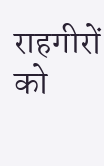राहगीरों को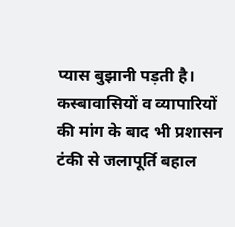प्यास बुझानी पड़ती है। कस्बावासियों व व्यापारियों की मांग के बाद भी प्रशासन टंकी से जलापूर्ति बहाल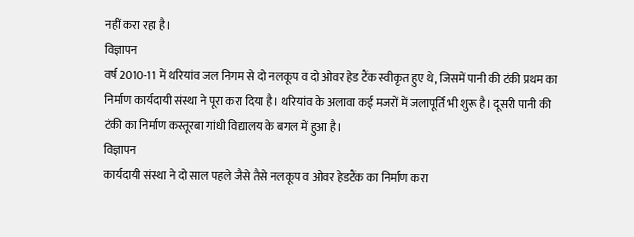नहीं करा रहा है।
विज्ञापन
वर्ष 2010-11 में थरियांव जल निगम से दो नलकूप व दो ओवर हेड टैंक स्वीकृत हुए थे, जिसमें पानी की टंकी प्रथम का निर्माण कार्यदायी संस्था ने पूरा करा दिया है। थरियांव के अलावा कई मजरों में जलापूर्ति भी शुरू है। दूसरी पानी की टंकी का निर्माण कस्तूरबा गांधी विद्यालय के बगल में हुआ है।
विज्ञापन
कार्यदायी संस्था ने दो साल पहले जैसे तैसे नलकूप व ओवर हेडटैंक का निर्माण करा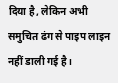दिया है, लेकिन अभी समुचित ढंग से पाइप लाइन नहीं डाली गई है।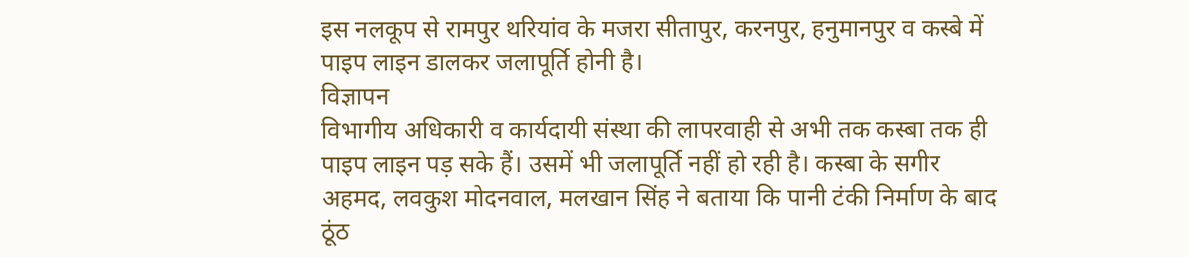इस नलकूप से रामपुर थरियांव के मजरा सीतापुर, करनपुर, हनुमानपुर व कस्बे में पाइप लाइन डालकर जलापूर्ति होनी है।
विज्ञापन
विभागीय अधिकारी व कार्यदायी संस्था की लापरवाही से अभी तक कस्बा तक ही पाइप लाइन पड़ सके हैं। उसमें भी जलापूर्ति नहीं हो रही है। कस्बा के सगीर अहमद, लवकुश मोदनवाल, मलखान सिंह ने बताया कि पानी टंकी निर्माण के बाद ठूंठ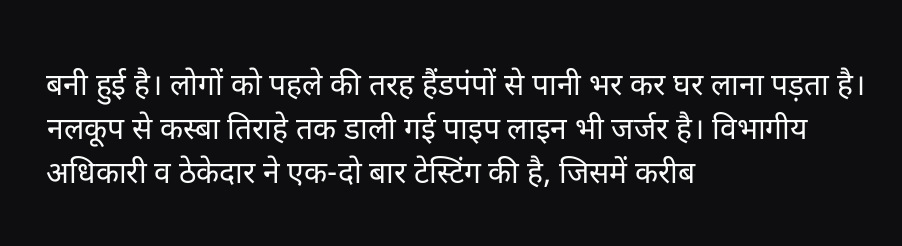बनी हुई है। लोगों को पहले की तरह हैंडपंपों से पानी भर कर घर लाना पड़ता है।
नलकूप से कस्बा तिराहे तक डाली गई पाइप लाइन भी जर्जर है। विभागीय अधिकारी व ठेकेदार ने एक-दो बार टेस्टिंग की है, जिसमें करीब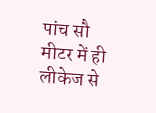पांच सौ मीटर में ही लीकेज से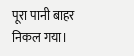पूरा पानी बाहर निकल गया।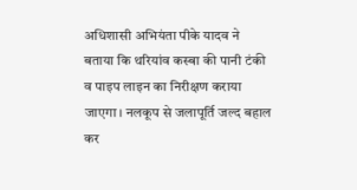अधिशासी अभियंता पीके यादव ने बताया कि थरियांव कस्बा की पानी टंकी व पाइप लाइन का निरीक्षण कराया जाएगा। नलकूप से जलापूर्ति जल्द बहाल कर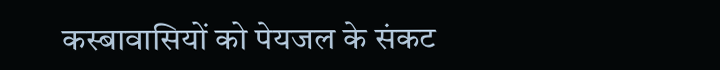कस्बावासियों को पेयजल के संकट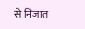से निजात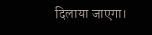दिलाया जाएगा।